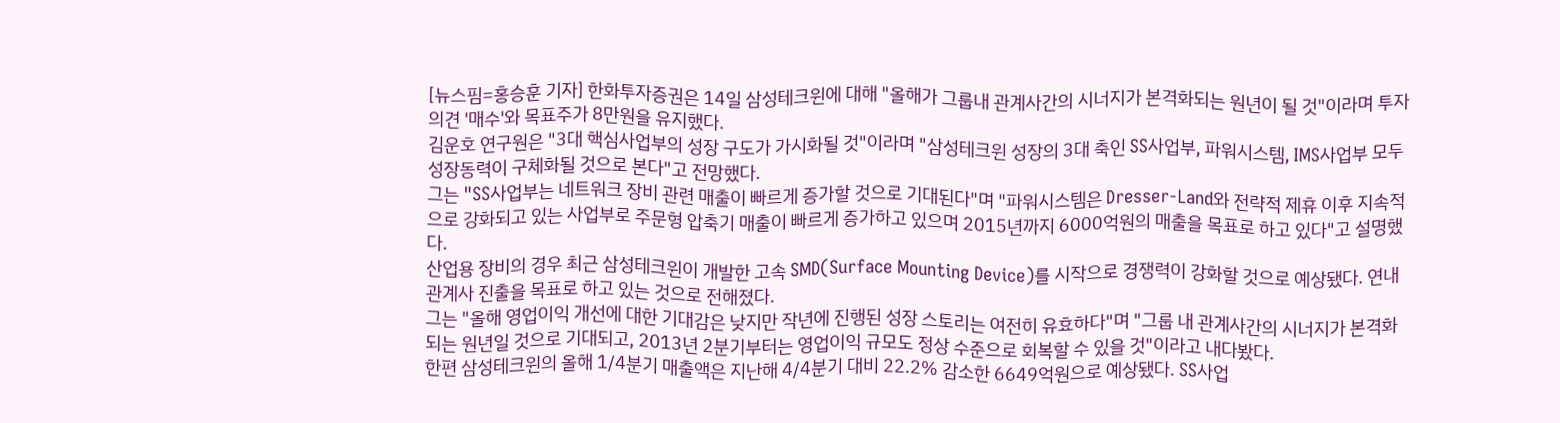[뉴스핌=홍승훈 기자] 한화투자증권은 14일 삼성테크윈에 대해 "올해가 그룹내 관계사간의 시너지가 본격화되는 원년이 될 것"이라며 투자의견 '매수'와 목표주가 8만원을 유지했다.
김운호 연구원은 "3대 핵심사업부의 성장 구도가 가시화될 것"이라며 "삼성테크윈 성장의 3대 축인 SS사업부, 파워시스템, IMS사업부 모두 성장동력이 구체화될 것으로 본다"고 전망했다.
그는 "SS사업부는 네트워크 장비 관련 매출이 빠르게 증가할 것으로 기대된다"며 "파워시스템은 Dresser-Land와 전략적 제휴 이후 지속적으로 강화되고 있는 사업부로 주문형 압축기 매출이 빠르게 증가하고 있으며 2015년까지 6000억원의 매출을 목표로 하고 있다"고 설명했다.
산업용 장비의 경우 최근 삼성테크윈이 개발한 고속 SMD(Surface Mounting Device)를 시작으로 경쟁력이 강화할 것으로 예상됐다. 연내 관계사 진출을 목표로 하고 있는 것으로 전해졌다.
그는 "올해 영업이익 개선에 대한 기대감은 낮지만 작년에 진행된 성장 스토리는 여전히 유효하다"며 "그룹 내 관계사간의 시너지가 본격화되는 원년일 것으로 기대되고, 2013년 2분기부터는 영업이익 규모도 정상 수준으로 회복할 수 있을 것"이라고 내다봤다.
한편 삼성테크윈의 올해 1/4분기 매출액은 지난해 4/4분기 대비 22.2% 감소한 6649억원으로 예상됐다. SS사업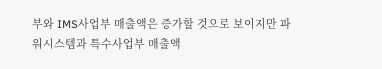부와 IMS사업부 매출액은 증가할 것으로 보이지만 파워시스템과 특수사업부 매출액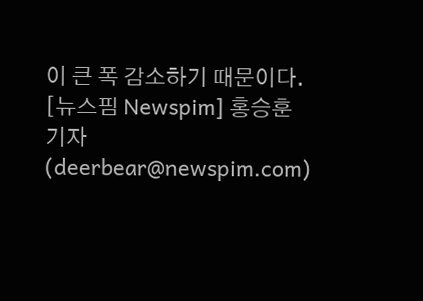이 큰 폭 감소하기 때문이다.
[뉴스핌 Newspim] 홍승훈 기자 (deerbear@newspim.com)